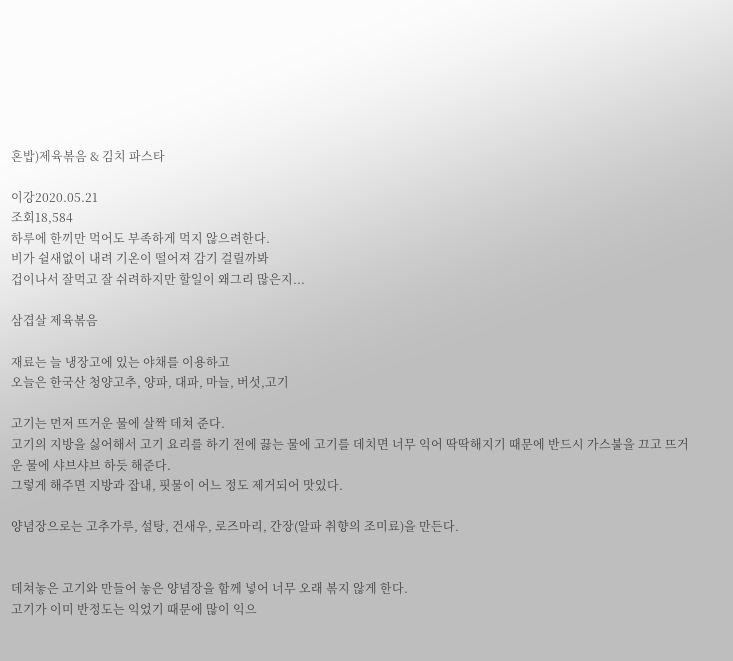혼밥)제육볶음 & 김치 파스타

이강2020.05.21
조회18,584
하루에 한끼만 먹어도 부족하게 먹지 않으려한다.
비가 쉴새없이 내려 기온이 떨어져 감기 걸릴까봐
겁이나서 잘먹고 잘 쉬려하지만 할일이 왜그리 많은지...

삼겹살 제육볶음

재료는 늘 냉장고에 있는 야채를 이용하고
오늘은 한국산 청양고추, 양파, 대파, 마늘, 버섯,고기

고기는 먼저 뜨거운 물에 살짝 데쳐 준다.
고기의 지방을 싫어해서 고기 요리를 하기 전에 끓는 물에 고기를 데치면 너무 익어 딱딱해지기 때문에 반드시 가스불을 끄고 뜨거운 물에 샤브샤브 하듯 해준다.
그렇게 해주면 지방과 잡내, 핏물이 어느 정도 제거되어 맛있다.

양념장으로는 고추가루, 설탕, 건새우, 로즈마리, 간장(알파 취향의 조미료)을 만든다.


데쳐놓은 고기와 만들어 놓은 양념장을 함께 넣어 너무 오래 볶지 않게 한다.
고기가 이미 반정도는 익었기 때문에 많이 익으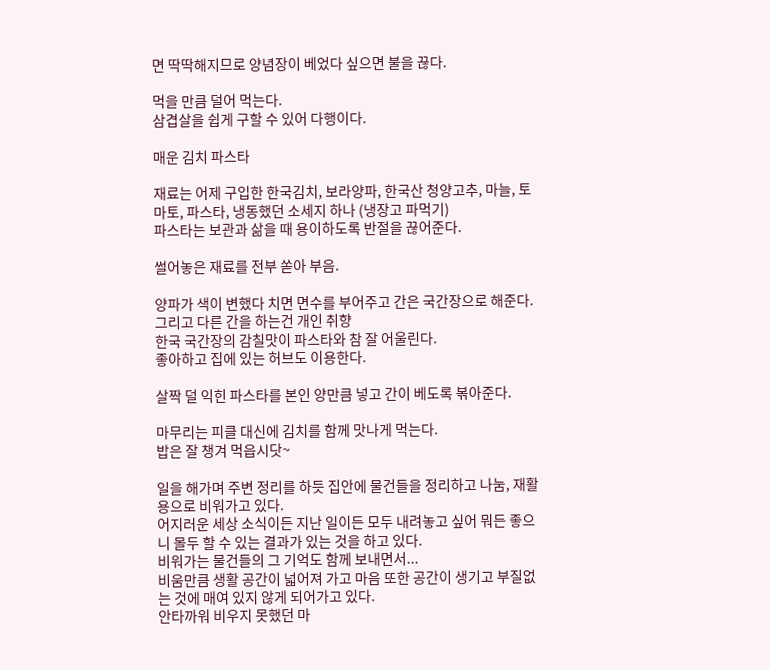면 딱딱해지므로 양념장이 베었다 싶으면 불을 끊다.

먹을 만큼 덜어 먹는다.
삼겹살을 쉽게 구할 수 있어 다행이다.

매운 김치 파스타

재료는 어제 구입한 한국김치, 보라양파, 한국산 청양고추, 마늘, 토마토, 파스타, 냉동했던 소세지 하나 (냉장고 파먹기)
파스타는 보관과 삶을 때 용이하도록 반절을 끊어준다.

썰어놓은 재료를 전부 쏟아 부음.

양파가 색이 변했다 치면 면수를 부어주고 간은 국간장으로 해준다. 그리고 다른 간을 하는건 개인 취향
한국 국간장의 감칠맛이 파스타와 참 잘 어울린다.
좋아하고 집에 있는 허브도 이용한다.

살짝 덜 익힌 파스타를 본인 양만큼 넣고 간이 베도록 볶아준다.

마무리는 피클 대신에 김치를 함께 맛나게 먹는다.
밥은 잘 챙겨 먹읍시닷~

일을 해가며 주변 정리를 하듯 집안에 물건들을 정리하고 나눔, 재활용으로 비워가고 있다.
어지러운 세상 소식이든 지난 일이든 모두 내려놓고 싶어 뭐든 좋으니 몰두 할 수 있는 결과가 있는 것을 하고 있다.
비워가는 물건들의 그 기억도 함께 보내면서...
비움만큼 생활 공간이 넓어져 가고 마음 또한 공간이 생기고 부질없는 것에 매여 있지 않게 되어가고 있다.
안타까워 비우지 못했던 마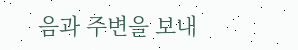음과 주변을 보내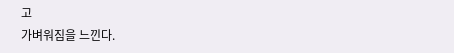고
가벼워짐을 느낀다.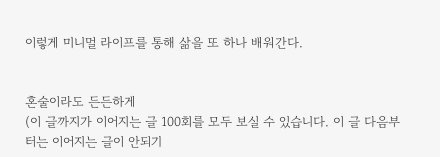이렇게 미니멀 라이프를 통해 삶을 또 하나 배워간다.


혼술이라도 든든하게
(이 글까지가 이어지는 글 100회를 모두 보실 수 있습니다. 이 글 다음부터는 이어지는 글이 안되기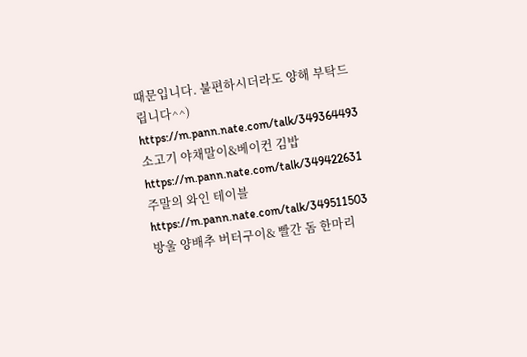때문입니다. 불편하시더라도 양해 부탁드립니다^^)
https://m.pann.nate.com/talk/349364493
소고기 야채말이&베이컨 김밥
https://m.pann.nate.com/talk/349422631
주말의 와인 테이블
https://m.pann.nate.com/talk/349511503
방울 양배추 버터구이& 빨간 돔 한마리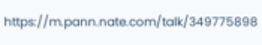https://m.pann.nate.com/talk/349775898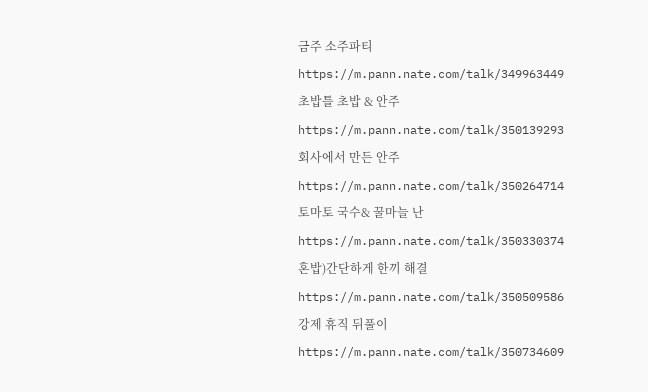금주 소주파티
https://m.pann.nate.com/talk/349963449
초밥틀 초밥 & 안주
https://m.pann.nate.com/talk/350139293
회사에서 만든 안주
https://m.pann.nate.com/talk/350264714
토마토 국수& 꿀마늘 난
https://m.pann.nate.com/talk/350330374
혼밥)간단하게 한끼 해결
https://m.pann.nate.com/talk/350509586
강제 휴직 뒤풀이
https://m.pann.nate.com/talk/350734609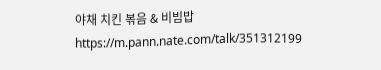야채 치킨 볶음 & 비빔밥
https://m.pann.nate.com/talk/351312199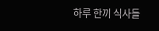하루 한끼 식사들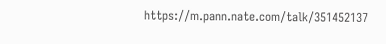https://m.pann.nate.com/talk/351452137